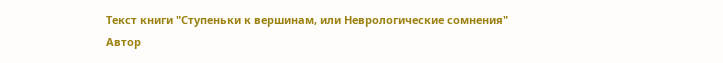Текст книги "Ступеньки к вершинам, или Неврологические сомнения"
Автор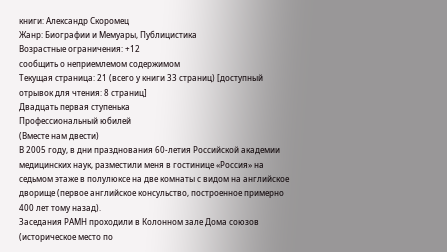книги: Александр Скоромец
Жанр: Биографии и Мемуары, Публицистика
Возрастные ограничения: +12
сообщить о неприемлемом содержимом
Текущая страница: 21 (всего у книги 33 страниц) [доступный отрывок для чтения: 8 страниц]
Двадцать первая ступенька
Профессиональный юбилей
(Вместе нам двести)
В 2005 году, в дни празднования 60-летия Российской академии медицинских наук, разместили меня в гостинице «Россия» на седьмом этаже в полулюксе на две комнаты с видом на английское дворище (первое английское консульство, построенное примерно 400 лет тому назад).
Заседания РАМН проходили в Колонном зале Дома союзов (историческое место по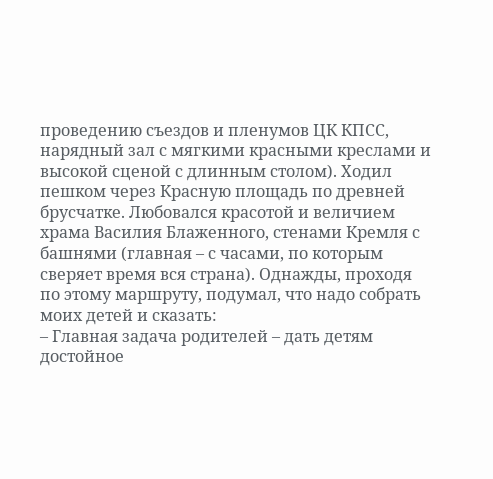проведению съездов и пленумов ЦК КПСС, нарядный зал с мягкими красными креслами и высокой сценой с длинным столом). Ходил пешком через Красную площадь по древней брусчатке. Любовался красотой и величием храма Василия Блаженного, стенами Кремля с башнями (главная – с часами, по которым сверяет время вся страна). Однажды, проходя по этому маршруту, подумал, что надо собрать моих детей и сказать:
– Главная задача родителей – дать детям достойное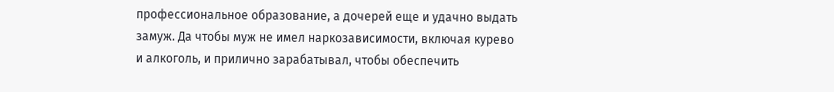профессиональное образование, а дочерей еще и удачно выдать замуж. Да чтобы муж не имел наркозависимости, включая курево и алкоголь, и прилично зарабатывал, чтобы обеспечить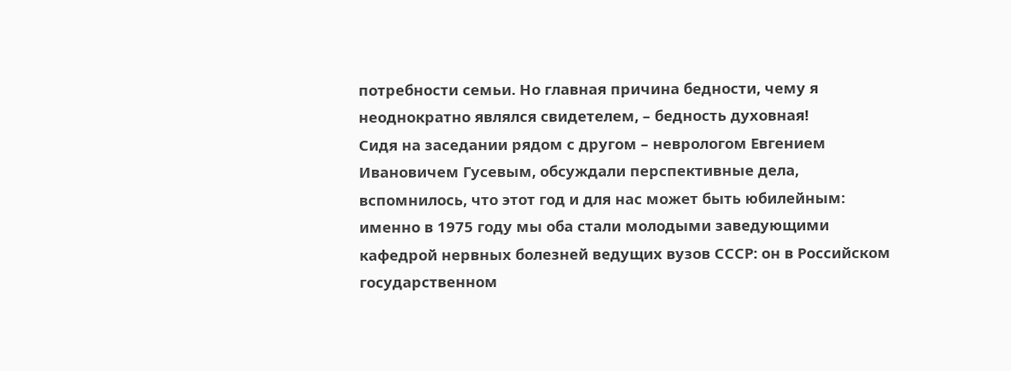потребности семьи. Но главная причина бедности, чему я неоднократно являлся свидетелем, – бедность духовная!
Сидя на заседании рядом с другом – неврологом Евгением Ивановичем Гусевым, обсуждали перспективные дела, вспомнилось, что этот год и для нас может быть юбилейным: именно в 1975 году мы оба стали молодыми заведующими кафедрой нервных болезней ведущих вузов СССР: он в Российском государственном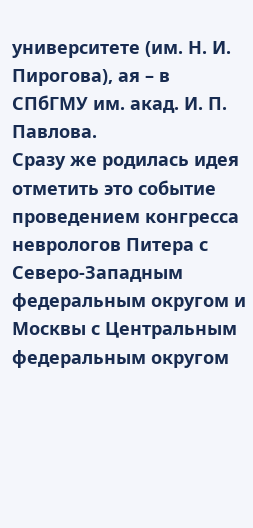университете (им. Н. И. Пирогова), ая – в СПбГМУ им. акад. И. П. Павлова.
Сразу же родилась идея отметить это событие проведением конгресса неврологов Питера с Северо-Западным федеральным округом и Москвы с Центральным федеральным округом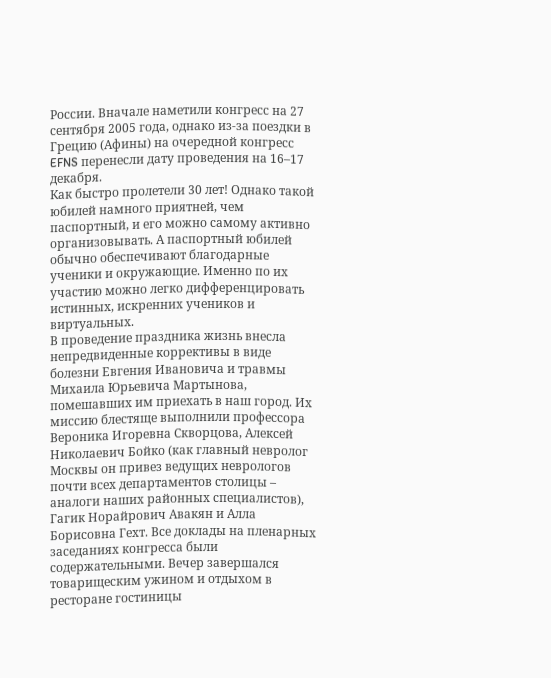России. Вначале наметили конгресс на 27 сентября 2005 года, однако из-за поездки в Грецию (Афины) на очередной конгресс EFNS перенесли дату проведения на 16–17 декабря.
Как быстро пролетели 30 лет! Однако такой юбилей намного приятней, чем паспортный, и его можно самому активно организовывать. А паспортный юбилей обычно обеспечивают благодарные ученики и окружающие. Именно по их участию можно легко дифференцировать истинных, искренних учеников и виртуальных.
В проведение праздника жизнь внесла непредвиденные коррективы в виде болезни Евгения Ивановича и травмы Михаила Юрьевича Мартынова, помешавших им приехать в наш город. Их миссию блестяще выполнили профессора Вероника Игоревна Скворцова, Алексей Николаевич Бойко (как главный невролог Москвы он привез ведущих неврологов почти всех департаментов столицы – аналоги наших районных специалистов), Гагик Норайрович Авакян и Алла Борисовна Гехт. Все доклады на пленарных заседаниях конгресса были содержательными. Вечер завершался товарищеским ужином и отдыхом в ресторане гостиницы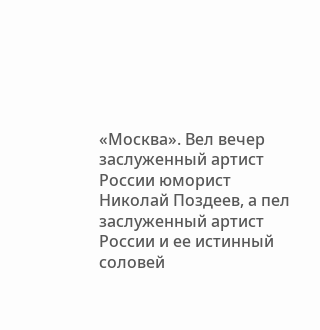«Москва». Вел вечер заслуженный артист России юморист Николай Поздеев, а пел заслуженный артист России и ее истинный соловей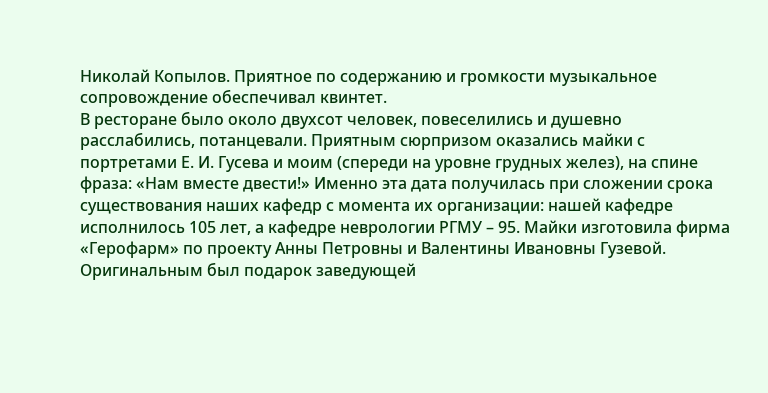Николай Копылов. Приятное по содержанию и громкости музыкальное сопровождение обеспечивал квинтет.
В ресторане было около двухсот человек, повеселились и душевно расслабились, потанцевали. Приятным сюрпризом оказались майки с портретами Е. И. Гусева и моим (спереди на уровне грудных желез), на спине фраза: «Нам вместе двести!» Именно эта дата получилась при сложении срока существования наших кафедр с момента их организации: нашей кафедре исполнилось 105 лет, а кафедре неврологии РГМУ – 95. Майки изготовила фирма «Герофарм» по проекту Анны Петровны и Валентины Ивановны Гузевой. Оригинальным был подарок заведующей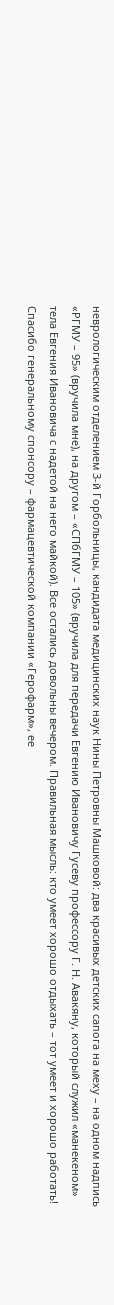неврологическим отделением 3-й Горбольницы, кандидата медицинских наук Нины Петровны Машковой: два красивых детских сапога на меху – на одном надпись «РГМУ – 95» (вручила мне), на другом – «СПбГМУ – 105» (вручила для передачи Евгению Ивановичу Гусеву профессору Г. Н. Авакяну, который служил «манекеном» тела Евгения Ивановича с надетой на него майкой). Все остались довольны вечером. Правильная мысль: кто умеет хорошо отдыхать – тот умеет и хорошо работать! Спасибо генеральному спонсору – фармацевтической компании «Герофарм», ее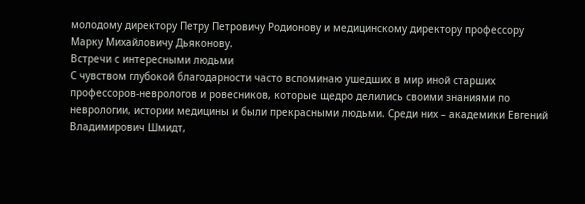молодому директору Петру Петровичу Родионову и медицинскому директору профессору Марку Михайловичу Дьяконову.
Встречи с интересными людьми
С чувством глубокой благодарности часто вспоминаю ушедших в мир иной старших профессоров-неврологов и ровесников, которые щедро делились своими знаниями по неврологии, истории медицины и были прекрасными людьми. Среди них – академики Евгений Владимирович Шмидт,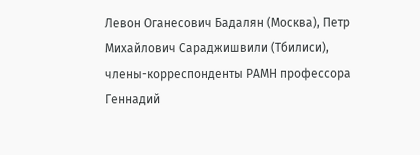Левон Оганесович Бадалян (Москва), Петр Михайлович Сараджишвили (Тбилиси), члены-корреспонденты РАМН профессора Геннадий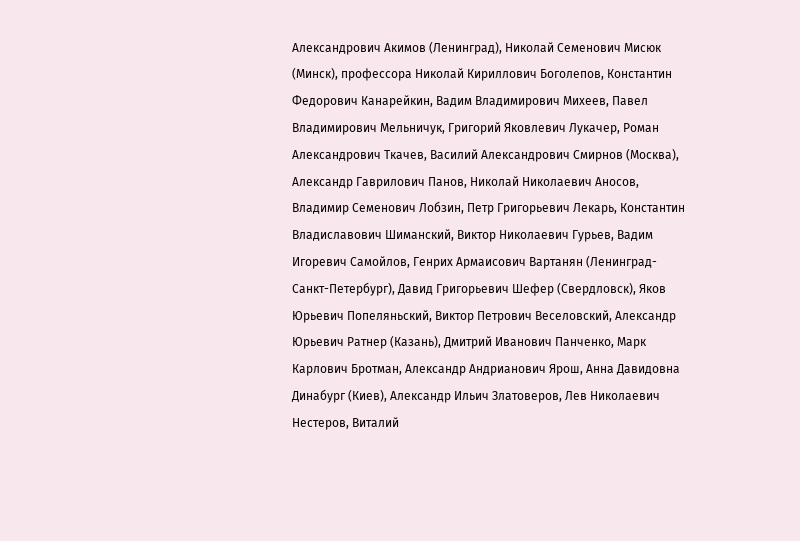Александрович Акимов (Ленинград), Николай Семенович Мисюк (Минск), профессора Николай Кириллович Боголепов, Константин Федорович Канарейкин, Вадим Владимирович Михеев, Павел Владимирович Мельничук, Григорий Яковлевич Лукачер, Роман Александрович Ткачев, Василий Александрович Смирнов (Москва), Александр Гаврилович Панов, Николай Николаевич Аносов, Владимир Семенович Лобзин, Петр Григорьевич Лекарь, Константин Владиславович Шиманский, Виктор Николаевич Гурьев, Вадим Игоревич Самойлов, Генрих Армаисович Вартанян (Ленинград-Санкт-Петербург), Давид Григорьевич Шефер (Свердловск), Яков Юрьевич Попеляньский, Виктор Петрович Веселовский, Александр Юрьевич Ратнер (Казань), Дмитрий Иванович Панченко, Марк Карлович Бротман, Александр Андрианович Ярош, Анна Давидовна Динабург (Киев), Александр Ильич Златоверов, Лев Николаевич Нестеров, Виталий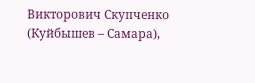Викторович Скупченко (Куйбышев – Самара),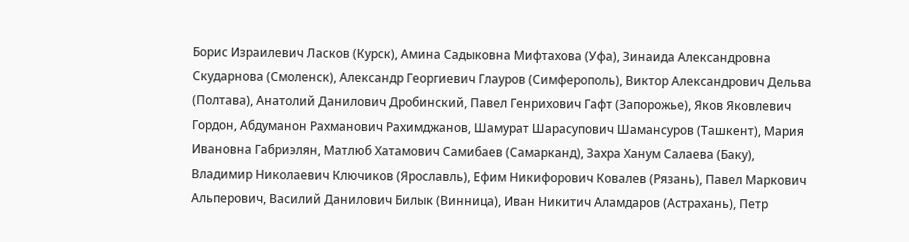Борис Израилевич Ласков (Курск), Амина Садыковна Мифтахова (Уфа), Зинаида Александровна Скударнова (Смоленск), Александр Георгиевич Глауров (Симферополь), Виктор Александрович Дельва (Полтава), Анатолий Данилович Дробинский, Павел Генрихович Гафт (Запорожье), Яков Яковлевич Гордон, Абдуманон Рахманович Рахимджанов, Шамурат Шарасупович Шамансуров (Ташкент), Мария Ивановна Габриэлян, Матлюб Хатамович Самибаев (Самарканд), Захра Ханум Салаева (Баку), Владимир Николаевич Ключиков (Ярославль), Ефим Никифорович Ковалев (Рязань), Павел Маркович Альперович, Василий Данилович Билык (Винница), Иван Никитич Аламдаров (Астрахань), Петр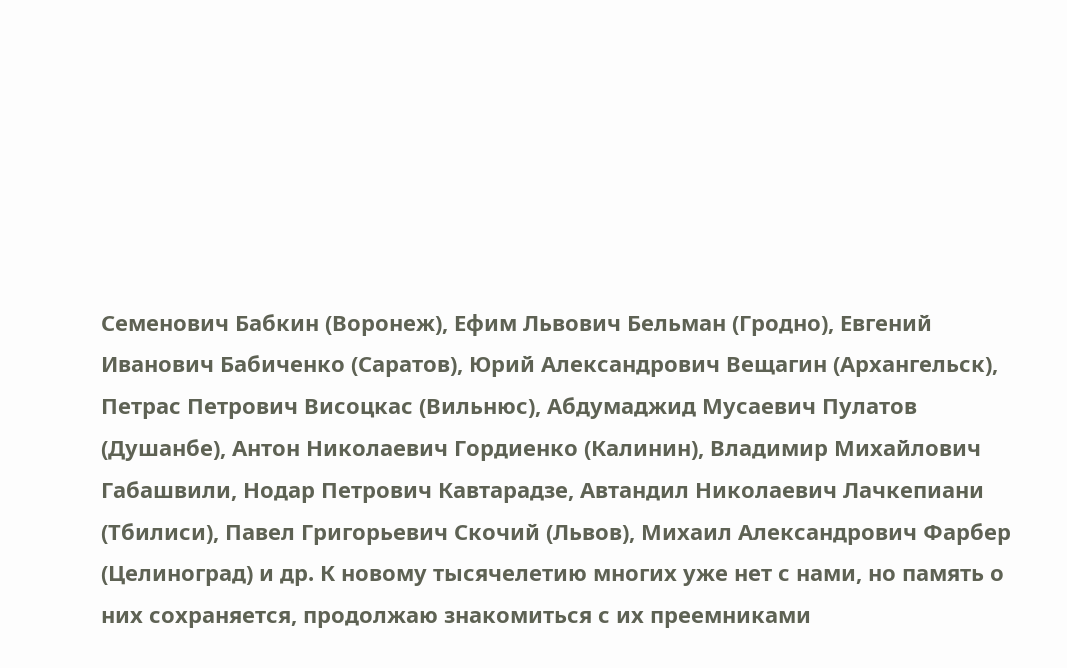Семенович Бабкин (Воронеж), Ефим Львович Бельман (Гродно), Евгений Иванович Бабиченко (Саратов), Юрий Александрович Вещагин (Архангельск), Петрас Петрович Висоцкас (Вильнюс), Абдумаджид Мусаевич Пулатов (Душанбе), Антон Николаевич Гордиенко (Калинин), Владимир Михайлович Габашвили, Нодар Петрович Кавтарадзе, Автандил Николаевич Лачкепиани (Тбилиси), Павел Григорьевич Скочий (Львов), Михаил Александрович Фарбер (Целиноград) и др. К новому тысячелетию многих уже нет с нами, но память о них сохраняется, продолжаю знакомиться с их преемниками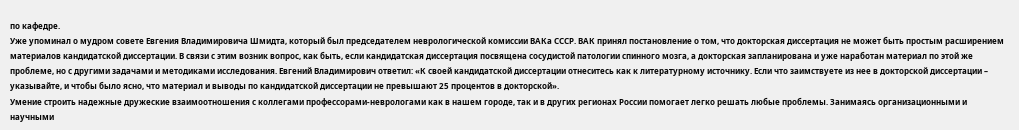по кафедре.
Уже упоминал о мудром совете Евгения Владимировича Шмидта, который был председателем неврологической комиссии ВАКа СССР. ВАК принял постановление о том, что докторская диссертация не может быть простым расширением материалов кандидатской диссертации. В связи с этим возник вопрос, как быть, если кандидатская диссертация посвящена сосудистой патологии спинного мозга, а докторская запланирована и уже наработан материал по этой же проблеме, но с другими задачами и методиками исследования. Евгений Владимирович ответил: «К своей кандидатской диссертации отнеситесь как к литературному источнику. Если что заимствуете из нее в докторской диссертации – указывайте, и чтобы было ясно, что материал и выводы по кандидатской диссертации не превышают 25 процентов в докторской».
Умение строить надежные дружеские взаимоотношения с коллегами профессорами-неврологами как в нашем городе, так и в других регионах России помогает легко решать любые проблемы. Занимаясь организационными и научными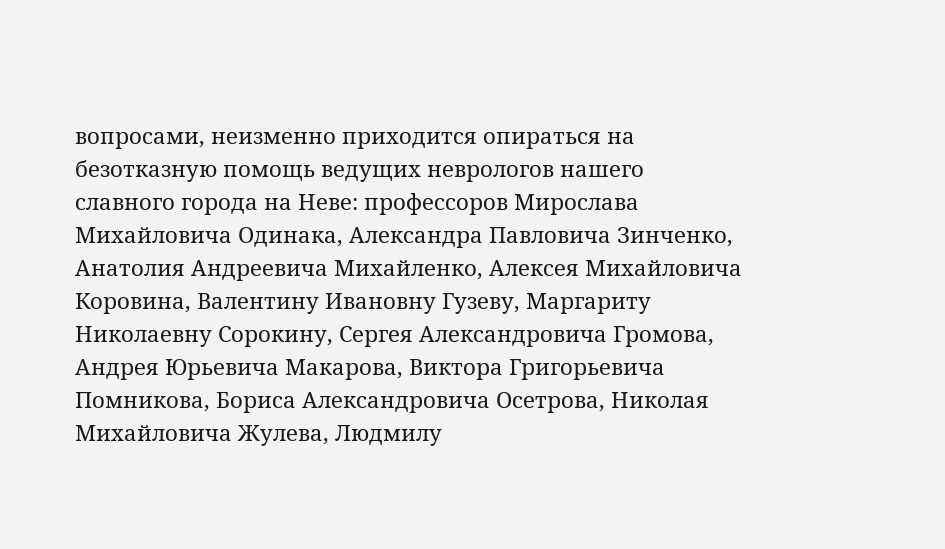вопросами, неизменно приходится опираться на безотказную помощь ведущих неврологов нашего славного города на Неве: профессоров Мирослава Михайловича Одинака, Александра Павловича Зинченко, Анатолия Андреевича Михайленко, Алексея Михайловича Коровина, Валентину Ивановну Гузеву, Маргариту Николаевну Сорокину, Сергея Александровича Громова, Андрея Юрьевича Макарова, Виктора Григорьевича Помникова, Бориса Александровича Осетрова, Николая Михайловича Жулева, Людмилу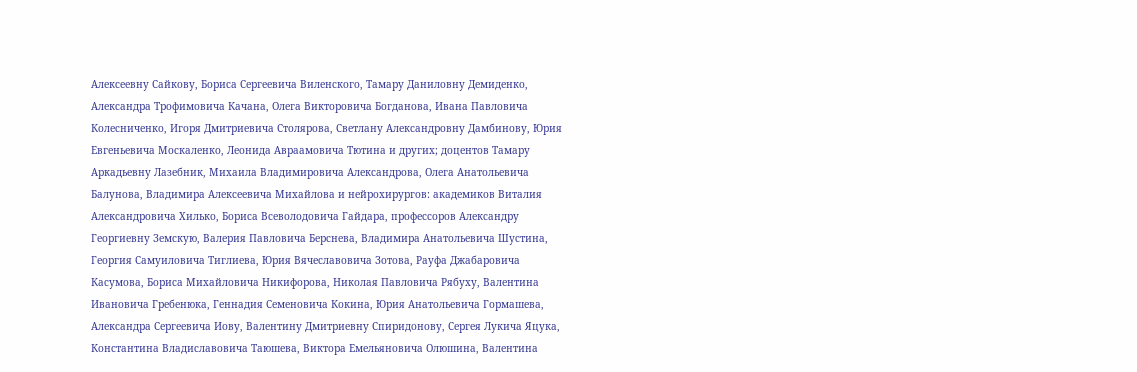Алексеевну Сайкову, Бориса Сергеевича Виленского, Тамару Даниловну Демиденко, Александра Трофимовича Качана, Олега Викторовича Богданова, Ивана Павловича Колесниченко, Игоря Дмитриевича Столярова, Светлану Александровну Дамбинову, Юрия Евгеньевича Москаленко, Леонида Авраамовича Тютина и других; доцентов Тамару Аркадьевну Лазебник, Михаила Владимировича Александрова, Олега Анатольевича Балунова, Владимира Алексеевича Михайлова и нейрохирургов: академиков Виталия Александровича Хилько, Бориса Всеволодовича Гайдара, профессоров Александру Георгиевну Земскую, Валерия Павловича Берснева, Владимира Анатольевича Шустина, Георгия Самуиловича Тиглиева, Юрия Вячеславовича Зотова, Рауфа Джабаровича Касумова, Бориса Михайловича Никифорова, Николая Павловича Рябуху, Валентина Ивановича Гребенюка, Геннадия Семеновича Кокина, Юрия Анатольевича Гормашева, Александра Сергеевича Иову, Валентину Дмитриевну Спиридонову, Сергея Лукича Яцука, Константина Владиславовича Таюшева, Виктора Емельяновича Олюшина, Валентина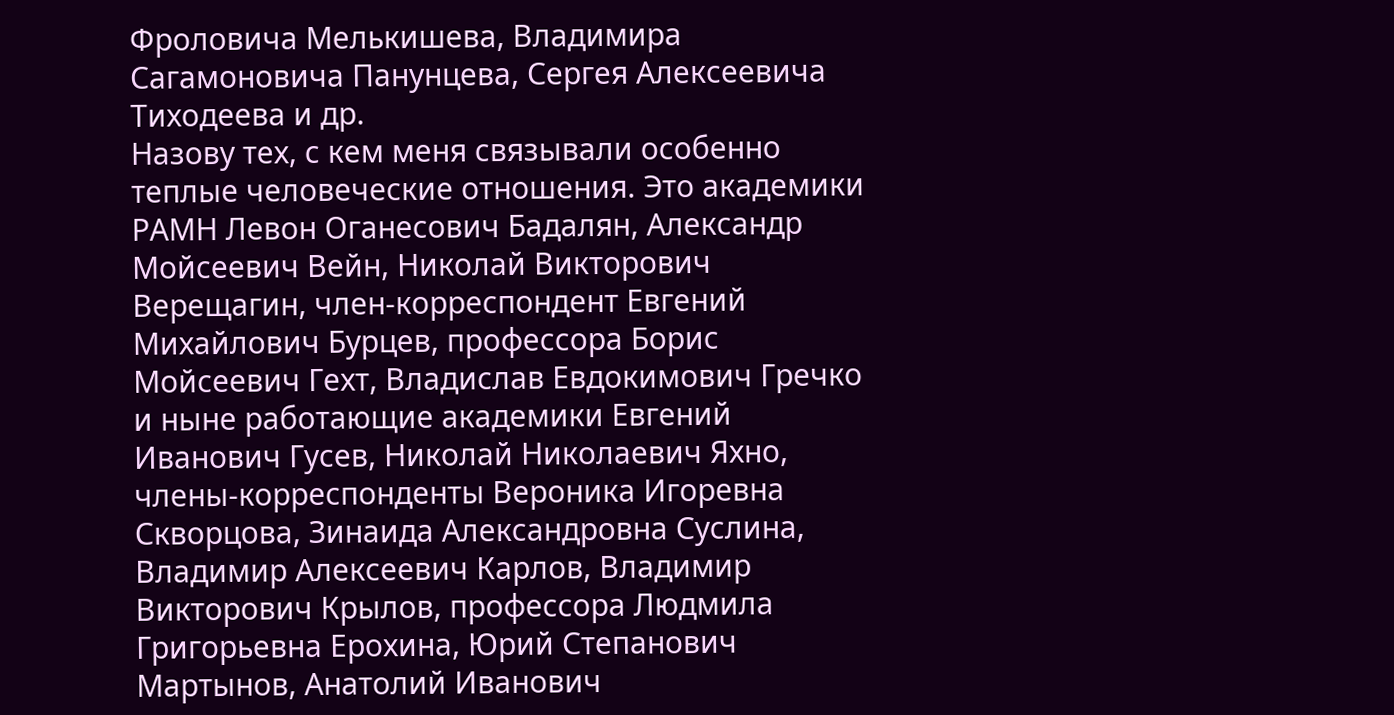Фроловича Мелькишева, Владимира Сагамоновича Панунцева, Сергея Алексеевича Тиходеева и др.
Назову тех, с кем меня связывали особенно теплые человеческие отношения. Это академики РАМН Левон Оганесович Бадалян, Александр Мойсеевич Вейн, Николай Викторович Верещагин, член-корреспондент Евгений Михайлович Бурцев, профессора Борис Мойсеевич Гехт, Владислав Евдокимович Гречко и ныне работающие академики Евгений Иванович Гусев, Николай Николаевич Яхно, члены-корреспонденты Вероника Игоревна Скворцова, Зинаида Александровна Суслина, Владимир Алексеевич Карлов, Владимир Викторович Крылов, профессора Людмила Григорьевна Ерохина, Юрий Степанович Мартынов, Анатолий Иванович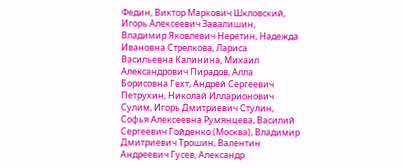Федин, Виктор Маркович Шкловский, Игорь Алексеевич Завалишин, Владимир Яковлевич Неретин, Надежда Ивановна Стрелкова, Лариса Васильевна Калинина, Михаил Александрович Пирадов, Алла Борисовна Гехт, Андрей Сергеевич Петрухин, Николай Илларионович Сулим, Игорь Дмитриевич Стулин, Софья Алексеевна Румянцева, Василий Сергеевич Гойденко (Москва), Владимир Дмитриевич Трошин, Валентин Андреевич Гусев, Александр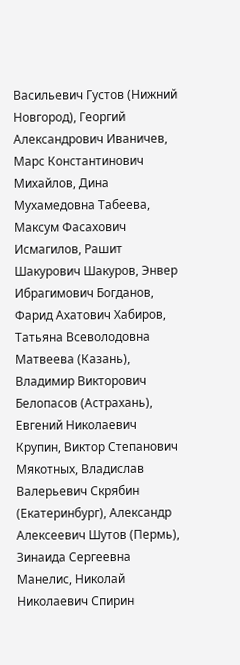Васильевич Густов (Нижний Новгород), Георгий Александрович Иваничев, Марс Константинович Михайлов, Дина Мухамедовна Табеева, Максум Фасахович Исмагилов, Рашит Шакурович Шакуров, Энвер Ибрагимович Богданов, Фарид Ахатович Хабиров, Татьяна Всеволодовна Матвеева (Казань), Владимир Викторович Белопасов (Астрахань), Евгений Николаевич Крупин, Виктор Степанович Мякотных, Владислав Валерьевич Скрябин (Екатеринбург), Александр Алексеевич Шутов (Пермь), Зинаида Сергеевна Манелис, Николай Николаевич Спирин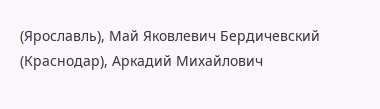(Ярославль), Май Яковлевич Бердичевский (Краснодар), Аркадий Михайлович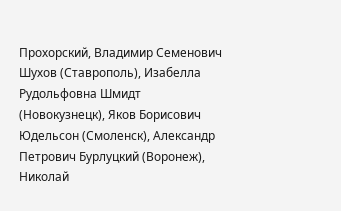Прохорский, Владимир Семенович Шухов (Ставрополь), Изабелла Рудольфовна Шмидт (Новокузнецк), Яков Борисович Юдельсон (Смоленск), Александр Петрович Бурлуцкий (Воронеж), Николай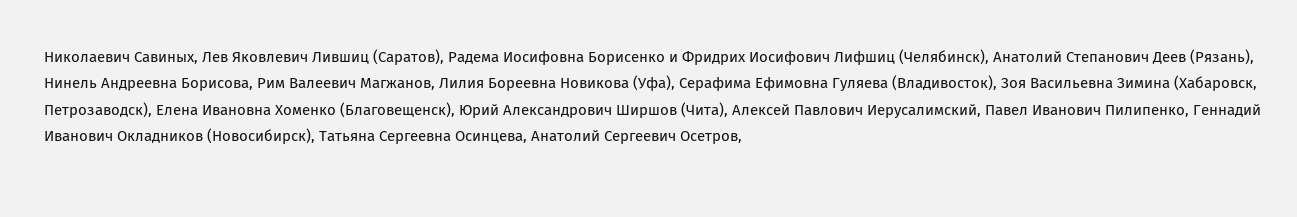Николаевич Савиных, Лев Яковлевич Лившиц (Саратов), Радема Иосифовна Борисенко и Фридрих Иосифович Лифшиц (Челябинск), Анатолий Степанович Деев (Рязань), Нинель Андреевна Борисова, Рим Валеевич Магжанов, Лилия Бореевна Новикова (Уфа), Серафима Ефимовна Гуляева (Владивосток), Зоя Васильевна Зимина (Хабаровск, Петрозаводск), Елена Ивановна Хоменко (Благовещенск), Юрий Александрович Ширшов (Чита), Алексей Павлович Иерусалимский, Павел Иванович Пилипенко, Геннадий Иванович Окладников (Новосибирск), Татьяна Сергеевна Осинцева, Анатолий Сергеевич Осетров,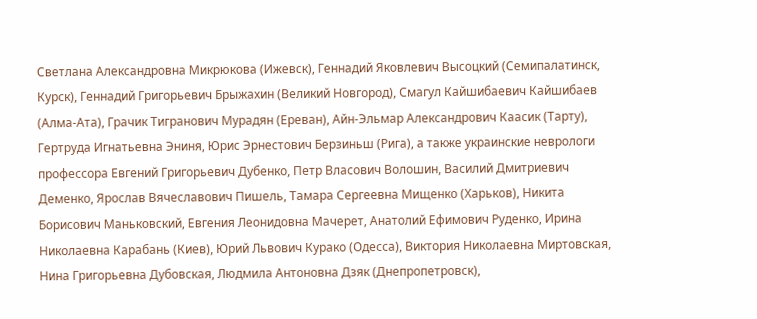Светлана Александровна Микрюкова (Ижевск), Геннадий Яковлевич Высоцкий (Семипалатинск, Курск), Геннадий Григорьевич Брыжахин (Великий Новгород), Смагул Кайшибаевич Кайшибаев (Алма-Ата), Грачик Тигранович Мурадян (Ереван), Айн-Эльмар Александрович Каасик (Тарту), Гертруда Игнатьевна Эниня, Юрис Эрнестович Берзиньш (Рига), а также украинские неврологи профессора Евгений Григорьевич Дубенко, Петр Власович Волошин, Василий Дмитриевич Деменко, Ярослав Вячеславович Пишель, Тамара Сергеевна Мищенко (Харьков), Никита Борисович Маньковский, Евгения Леонидовна Мачерет, Анатолий Ефимович Руденко, Ирина Николаевна Карабань (Киев), Юрий Львович Курако (Одесса), Виктория Николаевна Миртовская, Нина Григорьевна Дубовская, Людмила Антоновна Дзяк (Днепропетровск),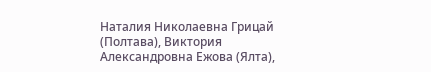Наталия Николаевна Грицай (Полтава), Виктория Александровна Ежова (Ялта),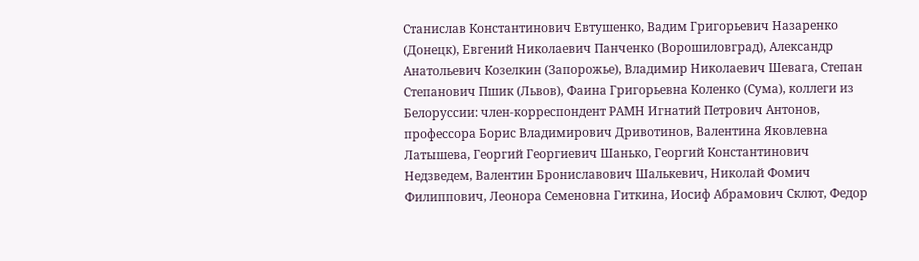Станислав Константинович Евтушенко, Вадим Григорьевич Назаренко (Донецк), Евгений Николаевич Панченко (Ворошиловград), Александр Анатольевич Козелкин (Запорожье), Владимир Николаевич Шевага, Степан Степанович Пшик (Львов), Фаина Григорьевна Коленко (Сума), коллеги из Белоруссии: член-корреспондент РАМН Игнатий Петрович Антонов, профессора Борис Владимирович Дривотинов, Валентина Яковлевна Латышева, Георгий Георгиевич Шанько, Георгий Константинович Недзведем, Валентин Брониславович Шалькевич, Николай Фомич Филиппович, Леонора Семеновна Гиткина, Иосиф Абрамович Склют, Федор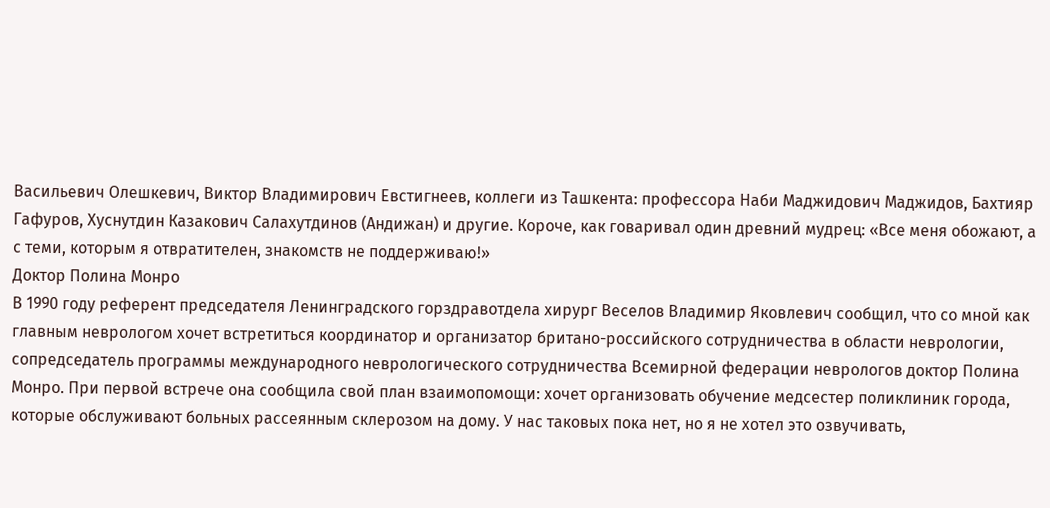Васильевич Олешкевич, Виктор Владимирович Евстигнеев, коллеги из Ташкента: профессора Наби Маджидович Маджидов, Бахтияр Гафуров, Хуснутдин Казакович Салахутдинов (Андижан) и другие. Короче, как говаривал один древний мудрец: «Все меня обожают, а с теми, которым я отвратителен, знакомств не поддерживаю!»
Доктор Полина Монро
В 1990 году референт председателя Ленинградского горздравотдела хирург Веселов Владимир Яковлевич сообщил, что со мной как главным неврологом хочет встретиться координатор и организатор британо-российского сотрудничества в области неврологии, сопредседатель программы международного неврологического сотрудничества Всемирной федерации неврологов доктор Полина Монро. При первой встрече она сообщила свой план взаимопомощи: хочет организовать обучение медсестер поликлиник города, которые обслуживают больных рассеянным склерозом на дому. У нас таковых пока нет, но я не хотел это озвучивать,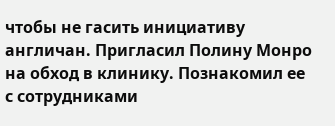чтобы не гасить инициативу англичан. Пригласил Полину Монро на обход в клинику. Познакомил ее с сотрудниками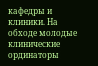кафедры и клиники. На обходе молодые клинические ординаторы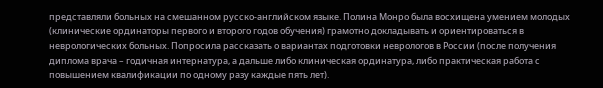представляли больных на смешанном русско-английском языке. Полина Монро была восхищена умением молодых (клинические ординаторы первого и второго годов обучения) грамотно докладывать и ориентироваться в неврологических больных. Попросила рассказать о вариантах подготовки неврологов в России (после получения диплома врача – годичная интернатура, а дальше либо клиническая ординатура, либо практическая работа с повышением квалификации по одному разу каждые пять лет).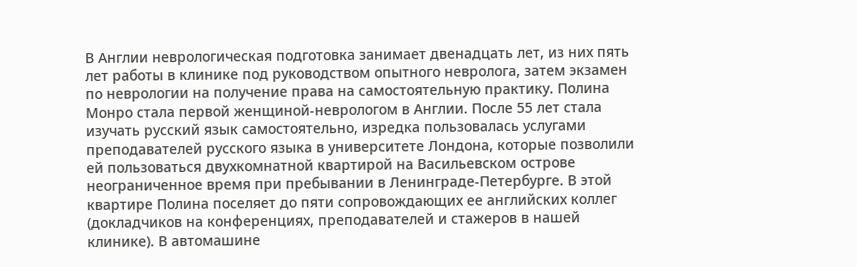В Англии неврологическая подготовка занимает двенадцать лет, из них пять лет работы в клинике под руководством опытного невролога, затем экзамен по неврологии на получение права на самостоятельную практику. Полина Монро стала первой женщиной-неврологом в Англии. После 55 лет стала изучать русский язык самостоятельно, изредка пользовалась услугами преподавателей русского языка в университете Лондона, которые позволили ей пользоваться двухкомнатной квартирой на Васильевском острове неограниченное время при пребывании в Ленинграде-Петербурге. В этой квартире Полина поселяет до пяти сопровождающих ее английских коллег (докладчиков на конференциях, преподавателей и стажеров в нашей клинике). В автомашине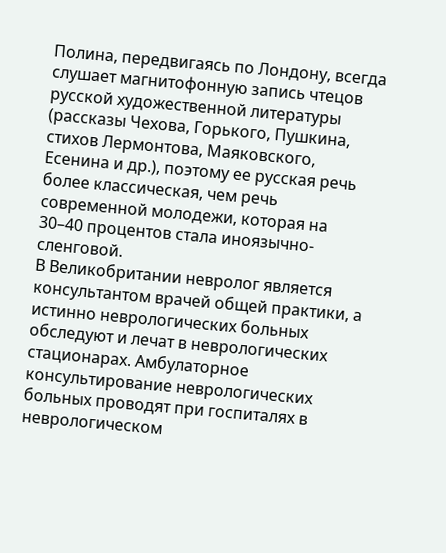Полина, передвигаясь по Лондону, всегда слушает магнитофонную запись чтецов русской художественной литературы (рассказы Чехова, Горького, Пушкина, стихов Лермонтова, Маяковского, Есенина и др.), поэтому ее русская речь более классическая, чем речь современной молодежи, которая на 30–40 процентов стала иноязычно-сленговой.
В Великобритании невролог является консультантом врачей общей практики, а истинно неврологических больных обследуют и лечат в неврологических стационарах. Амбулаторное консультирование неврологических больных проводят при госпиталях в неврологическом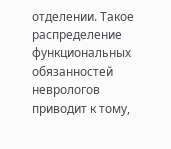отделении. Такое распределение функциональных обязанностей неврологов приводит к тому,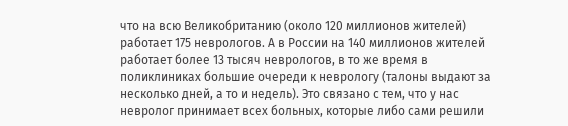что на всю Великобританию (около 120 миллионов жителей) работает 175 неврологов. А в России на 140 миллионов жителей работает более 13 тысяч неврологов, в то же время в поликлиниках большие очереди к неврологу (талоны выдают за несколько дней, а то и недель). Это связано с тем, что у нас невролог принимает всех больных, которые либо сами решили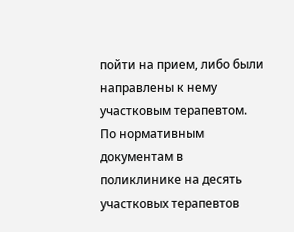пойти на прием, либо были направлены к нему участковым терапевтом. По нормативным документам в поликлинике на десять участковых терапевтов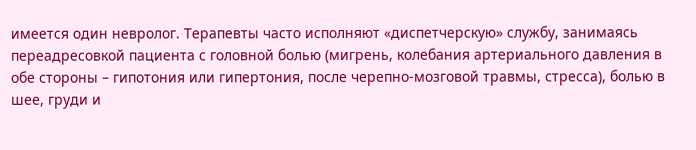имеется один невролог. Терапевты часто исполняют «диспетчерскую» службу, занимаясь переадресовкой пациента с головной болью (мигрень, колебания артериального давления в обе стороны – гипотония или гипертония, после черепно-мозговой травмы, стресса), болью в шее, груди и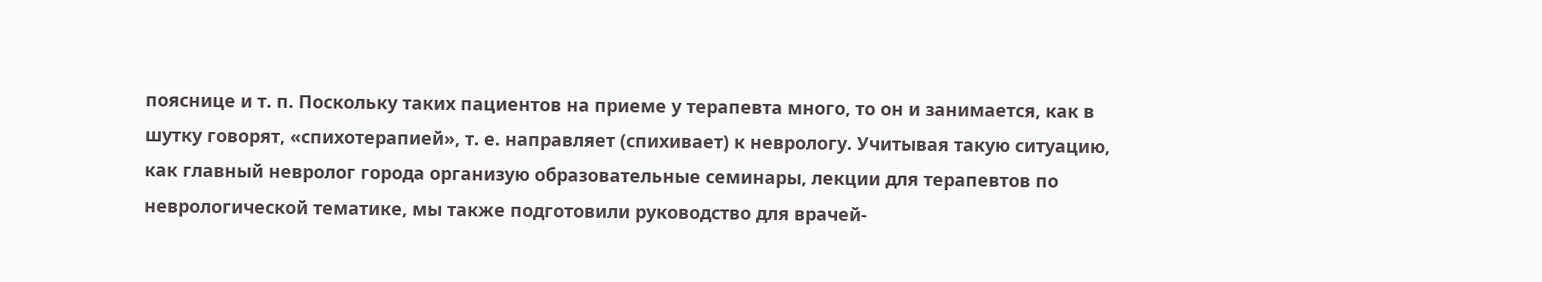пояснице и т. п. Поскольку таких пациентов на приеме у терапевта много, то он и занимается, как в шутку говорят, «спихотерапией», т. е. направляет (спихивает) к неврологу. Учитывая такую ситуацию, как главный невролог города организую образовательные семинары, лекции для терапевтов по неврологической тематике, мы также подготовили руководство для врачей-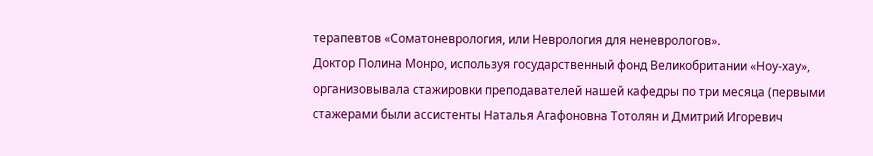терапевтов «Соматоневрология, или Неврология для неневрологов».
Доктор Полина Монро, используя государственный фонд Великобритании «Ноу-хау», организовывала стажировки преподавателей нашей кафедры по три месяца (первыми стажерами были ассистенты Наталья Агафоновна Тотолян и Дмитрий Игоревич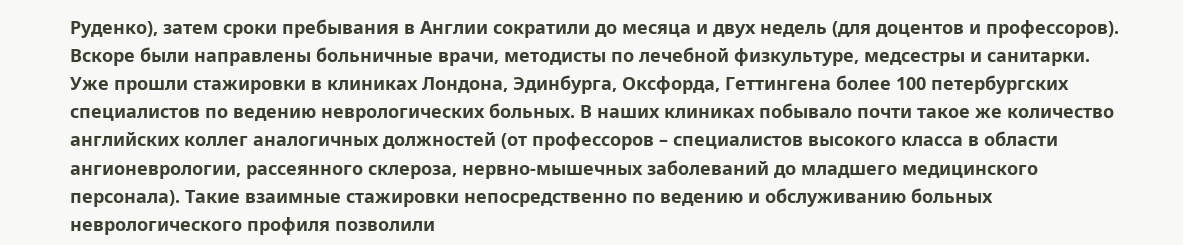Руденко), затем сроки пребывания в Англии сократили до месяца и двух недель (для доцентов и профессоров). Вскоре были направлены больничные врачи, методисты по лечебной физкультуре, медсестры и санитарки. Уже прошли стажировки в клиниках Лондона, Эдинбурга, Оксфорда, Геттингена более 100 петербургских специалистов по ведению неврологических больных. В наших клиниках побывало почти такое же количество английских коллег аналогичных должностей (от профессоров – специалистов высокого класса в области ангионеврологии, рассеянного склероза, нервно-мышечных заболеваний до младшего медицинского персонала). Такие взаимные стажировки непосредственно по ведению и обслуживанию больных неврологического профиля позволили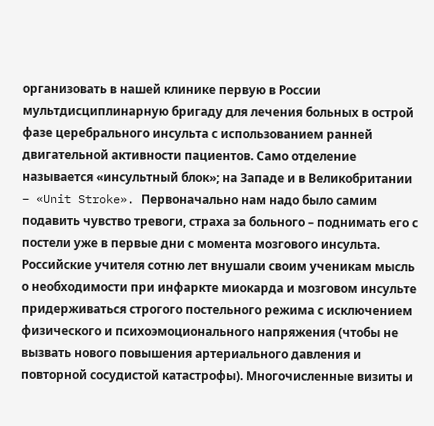организовать в нашей клинике первую в России мультдисциплинарную бригаду для лечения больных в острой фазе церебрального инсульта с использованием ранней двигательной активности пациентов. Само отделение называется «инсультный блок»; на Западе и в Великобритании – «Unit Stroke». Первоначально нам надо было самим подавить чувство тревоги, страха за больного – поднимать его с постели уже в первые дни с момента мозгового инсульта. Российские учителя сотню лет внушали своим ученикам мысль о необходимости при инфаркте миокарда и мозговом инсульте придерживаться строгого постельного режима с исключением физического и психоэмоционального напряжения (чтобы не вызвать нового повышения артериального давления и повторной сосудистой катастрофы). Многочисленные визиты и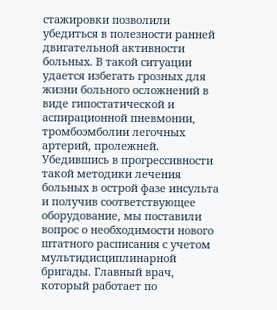стажировки позволили убедиться в полезности ранней двигательной активности больных. В такой ситуации удается избегать грозных для жизни больного осложнений в виде гипостатической и аспирационной пневмонии, тромбоэмболии легочных артерий, пролежней.
Убедившись в прогрессивности такой методики лечения больных в острой фазе инсульта и получив соответствующее оборудование, мы поставили вопрос о необходимости нового штатного расписания с учетом мультидисциплинарной бригады. Главный врач, который работает по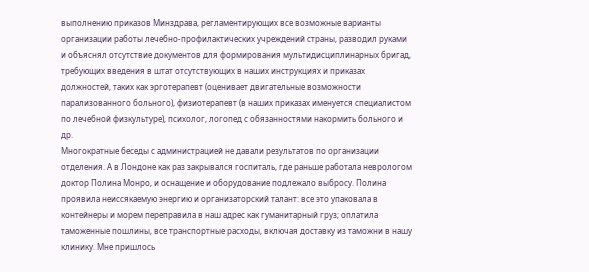выполнению приказов Минздрава, регламентирующих все возможные варианты организации работы лечебно-профилактических учреждений страны, разводил руками и объяснял отсутствие документов для формирования мультидисциплинарных бригад, требующих введения в штат отсутствующих в наших инструкциях и приказах должностей, таких как эрготерапевт (оценивает двигательные возможности парализованного больного), физиотерапевт (в наших приказах именуется специалистом по лечебной физкультуре), психолог, логопед с обязанностями накормить больного и др.
Многократные беседы с администрацией не давали результатов по организации отделения. А в Лондоне как раз закрывался госпиталь, где раньше работала неврологом доктор Полина Монро, и оснащение и оборудование подлежало выбросу. Полина проявила неиссякаемую энергию и организаторский талант: все это упаковала в контейнеры и морем переправила в наш адрес как гуманитарный груз; оплатила таможенные пошлины, все транспортные расходы, включая доставку из таможни в нашу клинику. Мне пришлось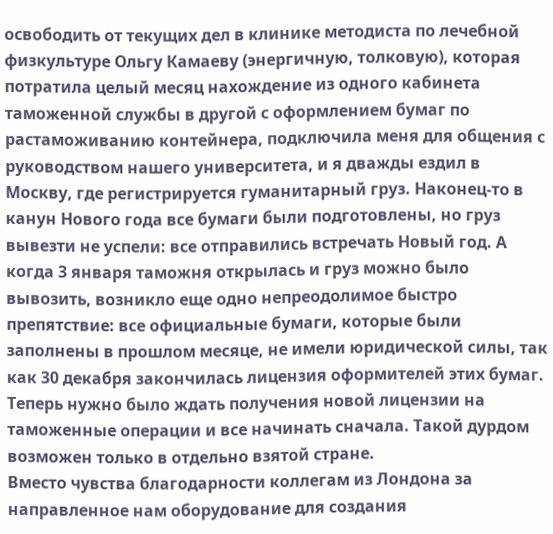освободить от текущих дел в клинике методиста по лечебной физкультуре Ольгу Камаеву (энергичную, толковую), которая потратила целый месяц нахождение из одного кабинета таможенной службы в другой с оформлением бумаг по растаможиванию контейнера, подключила меня для общения с руководством нашего университета, и я дважды ездил в Москву, где регистрируется гуманитарный груз. Наконец-то в канун Нового года все бумаги были подготовлены, но груз вывезти не успели: все отправились встречать Новый год. А когда 3 января таможня открылась и груз можно было вывозить, возникло еще одно непреодолимое быстро препятствие: все официальные бумаги, которые были заполнены в прошлом месяце, не имели юридической силы, так как 30 декабря закончилась лицензия оформителей этих бумаг. Теперь нужно было ждать получения новой лицензии на таможенные операции и все начинать сначала. Такой дурдом возможен только в отдельно взятой стране.
Вместо чувства благодарности коллегам из Лондона за направленное нам оборудование для создания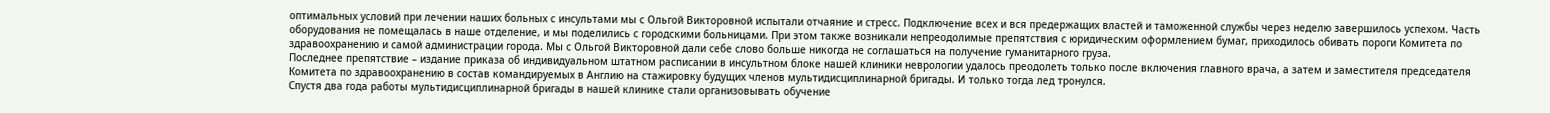оптимальных условий при лечении наших больных с инсультами мы с Ольгой Викторовной испытали отчаяние и стресс. Подключение всех и вся предержащих властей и таможенной службы через неделю завершилось успехом. Часть оборудования не помещалась в наше отделение, и мы поделились с городскими больницами. При этом также возникали непреодолимые препятствия с юридическим оформлением бумаг, приходилось обивать пороги Комитета по здравоохранению и самой администрации города. Мы с Ольгой Викторовной дали себе слово больше никогда не соглашаться на получение гуманитарного груза.
Последнее препятствие – издание приказа об индивидуальном штатном расписании в инсультном блоке нашей клиники неврологии удалось преодолеть только после включения главного врача, а затем и заместителя председателя Комитета по здравоохранению в состав командируемых в Англию на стажировку будущих членов мультидисциплинарной бригады. И только тогда лед тронулся.
Спустя два года работы мультидисциплинарной бригады в нашей клинике стали организовывать обучение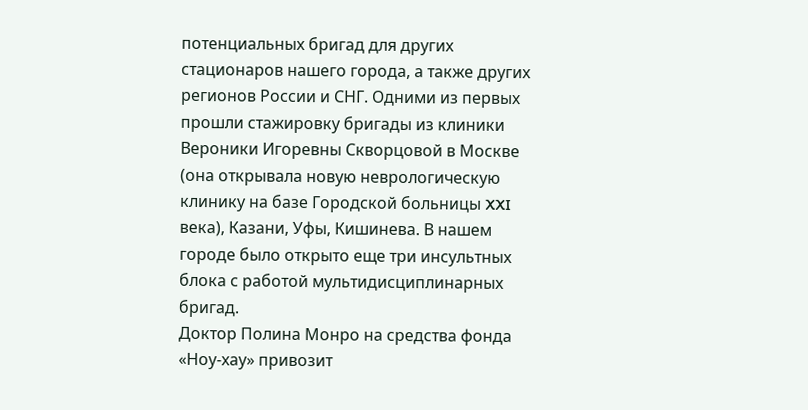потенциальных бригад для других стационаров нашего города, а также других регионов России и СНГ. Одними из первых прошли стажировку бригады из клиники Вероники Игоревны Скворцовой в Москве (она открывала новую неврологическую клинику на базе Городской больницы XXI века), Казани, Уфы, Кишинева. В нашем городе было открыто еще три инсультных блока с работой мультидисциплинарных бригад.
Доктор Полина Монро на средства фонда «Ноу-хау» привозит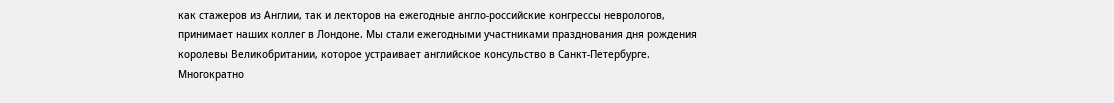как стажеров из Англии, так и лекторов на ежегодные англо-российские конгрессы неврологов, принимает наших коллег в Лондоне. Мы стали ежегодными участниками празднования дня рождения королевы Великобритании, которое устраивает английское консульство в Санкт-Петербурге. Многократно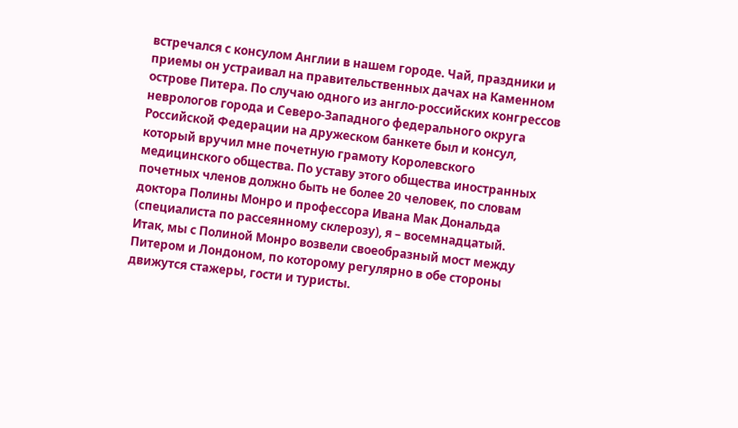встречался с консулом Англии в нашем городе. Чай, праздники и приемы он устраивал на правительственных дачах на Каменном острове Питера. По случаю одного из англо-российских конгрессов неврологов города и Северо-Западного федерального округа Российской Федерации на дружеском банкете был и консул, который вручил мне почетную грамоту Королевского медицинского общества. По уставу этого общества иностранных почетных членов должно быть не более 20 человек, по словам доктора Полины Монро и профессора Ивана Мак Дональда (специалиста по рассеянному склерозу), я – восемнадцатый.
Итак, мы с Полиной Монро возвели своеобразный мост между Питером и Лондоном, по которому регулярно в обе стороны движутся стажеры, гости и туристы.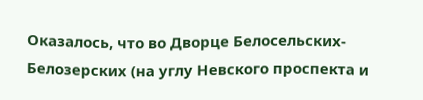Оказалось, что во Дворце Белосельских-Белозерских (на углу Невского проспекта и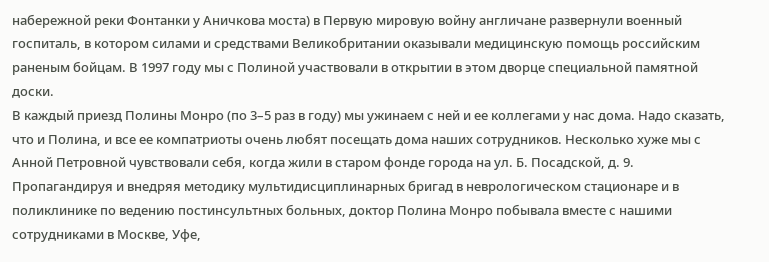набережной реки Фонтанки у Аничкова моста) в Первую мировую войну англичане развернули военный госпиталь, в котором силами и средствами Великобритании оказывали медицинскую помощь российским раненым бойцам. В 1997 году мы с Полиной участвовали в открытии в этом дворце специальной памятной доски.
В каждый приезд Полины Монро (по 3–5 раз в году) мы ужинаем с ней и ее коллегами у нас дома. Надо сказать, что и Полина, и все ее компатриоты очень любят посещать дома наших сотрудников. Несколько хуже мы с Анной Петровной чувствовали себя, когда жили в старом фонде города на ул. Б. Посадской, д. 9.
Пропагандируя и внедряя методику мультидисциплинарных бригад в неврологическом стационаре и в поликлинике по ведению постинсультных больных, доктор Полина Монро побывала вместе с нашими сотрудниками в Москве, Уфе,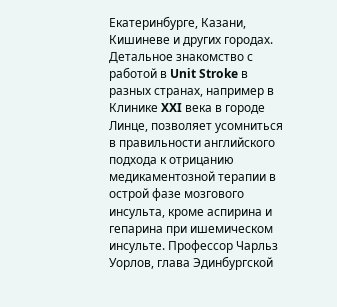Екатеринбурге, Казани, Кишиневе и других городах.
Детальное знакомство с работой в Unit Stroke в разных странах, например в Клинике XXI века в городе Линце, позволяет усомниться в правильности английского подхода к отрицанию медикаментозной терапии в острой фазе мозгового инсульта, кроме аспирина и гепарина при ишемическом инсульте. Профессор Чарльз Уорлов, глава Эдинбургской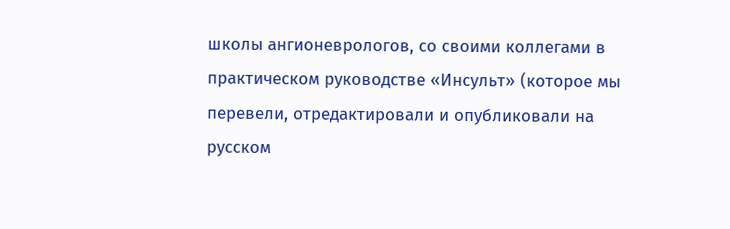школы ангионеврологов, со своими коллегами в практическом руководстве «Инсульт» (которое мы перевели, отредактировали и опубликовали на русском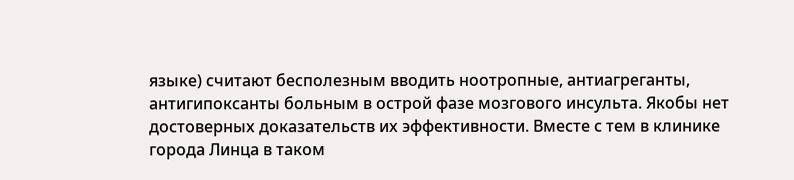языке) считают бесполезным вводить ноотропные, антиагреганты, антигипоксанты больным в острой фазе мозгового инсульта. Якобы нет достоверных доказательств их эффективности. Вместе с тем в клинике города Линца в таком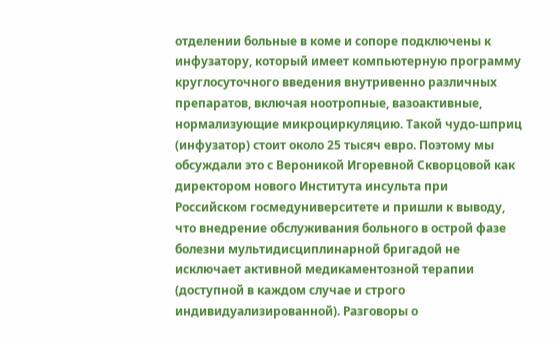отделении больные в коме и сопоре подключены к инфузатору, который имеет компьютерную программу круглосуточного введения внутривенно различных препаратов, включая ноотропные, вазоактивные, нормализующие микроциркуляцию. Такой чудо-шприц (инфузатор) стоит около 25 тысяч евро. Поэтому мы обсуждали это с Вероникой Игоревной Скворцовой как директором нового Института инсульта при Российском госмедуниверситете и пришли к выводу, что внедрение обслуживания больного в острой фазе болезни мультидисциплинарной бригадой не исключает активной медикаментозной терапии (доступной в каждом случае и строго индивидуализированной). Разговоры о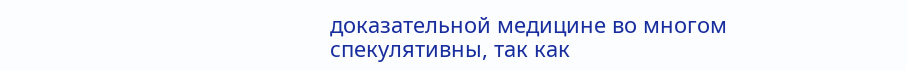доказательной медицине во многом спекулятивны, так как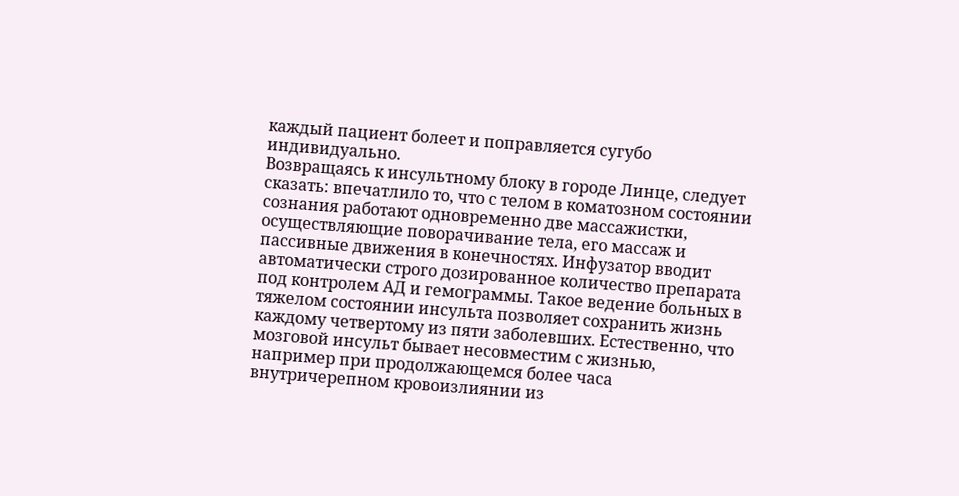каждый пациент болеет и поправляется сугубо индивидуально.
Возвращаясь к инсультному блоку в городе Линце, следует сказать: впечатлило то, что с телом в коматозном состоянии сознания работают одновременно две массажистки, осуществляющие поворачивание тела, его массаж и пассивные движения в конечностях. Инфузатор вводит автоматически строго дозированное количество препарата под контролем АД и гемограммы. Такое ведение больных в тяжелом состоянии инсульта позволяет сохранить жизнь каждому четвертому из пяти заболевших. Естественно, что мозговой инсульт бывает несовместим с жизнью, например при продолжающемся более часа внутричерепном кровоизлиянии из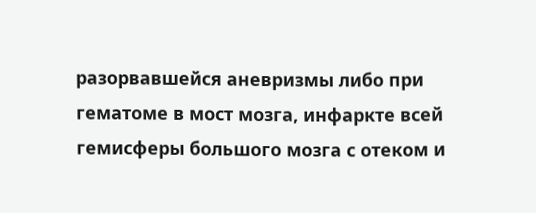разорвавшейся аневризмы либо при гематоме в мост мозга, инфаркте всей гемисферы большого мозга с отеком и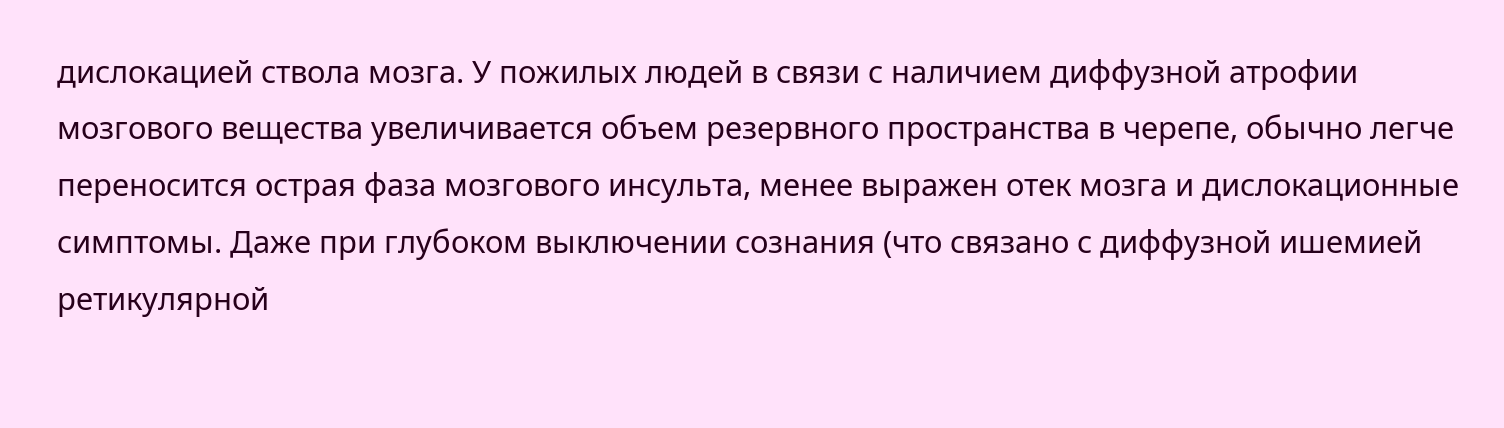дислокацией ствола мозга. У пожилых людей в связи с наличием диффузной атрофии мозгового вещества увеличивается объем резервного пространства в черепе, обычно легче переносится острая фаза мозгового инсульта, менее выражен отек мозга и дислокационные симптомы. Даже при глубоком выключении сознания (что связано с диффузной ишемией ретикулярной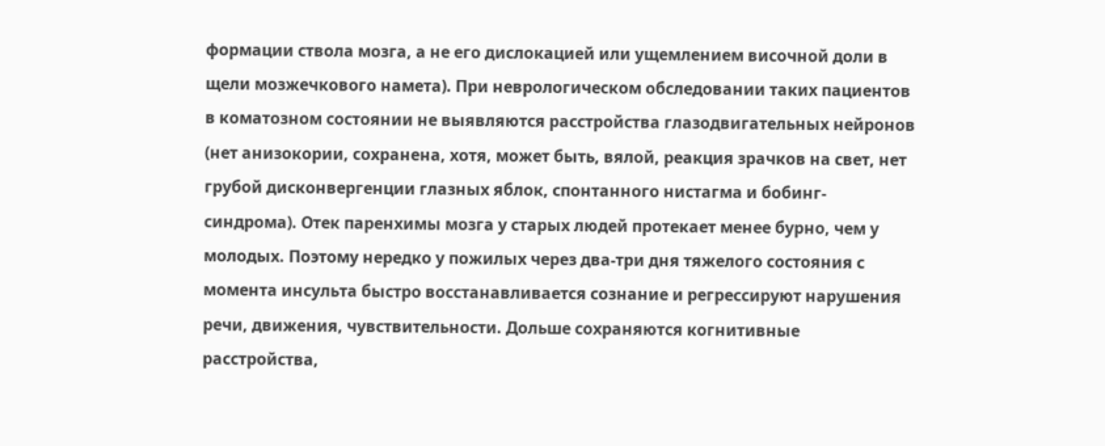формации ствола мозга, а не его дислокацией или ущемлением височной доли в щели мозжечкового намета). При неврологическом обследовании таких пациентов в коматозном состоянии не выявляются расстройства глазодвигательных нейронов (нет анизокории, сохранена, хотя, может быть, вялой, реакция зрачков на свет, нет грубой дисконвергенции глазных яблок, спонтанного нистагма и бобинг-синдрома). Отек паренхимы мозга у старых людей протекает менее бурно, чем у молодых. Поэтому нередко у пожилых через два-три дня тяжелого состояния с момента инсульта быстро восстанавливается сознание и регрессируют нарушения речи, движения, чувствительности. Дольше сохраняются когнитивные расстройства,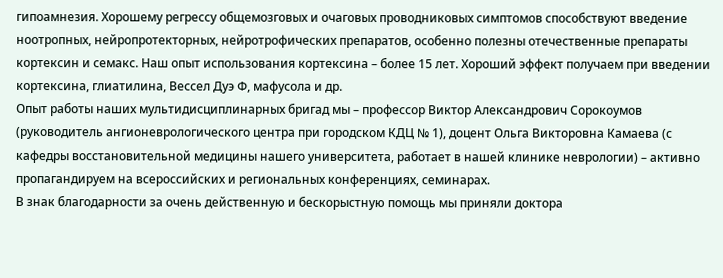гипоамнезия. Хорошему регрессу общемозговых и очаговых проводниковых симптомов способствуют введение ноотропных, нейропротекторных, нейротрофических препаратов, особенно полезны отечественные препараты кортексин и семакс. Наш опыт использования кортексина – более 15 лет. Хороший эффект получаем при введении кортексина, глиатилина, Вессел Дуэ Ф, мафусола и др.
Опыт работы наших мультидисциплинарных бригад мы – профессор Виктор Александрович Сорокоумов (руководитель ангионеврологического центра при городском КДЦ № 1), доцент Ольга Викторовна Камаева (с кафедры восстановительной медицины нашего университета, работает в нашей клинике неврологии) – активно пропагандируем на всероссийских и региональных конференциях, семинарах.
В знак благодарности за очень действенную и бескорыстную помощь мы приняли доктора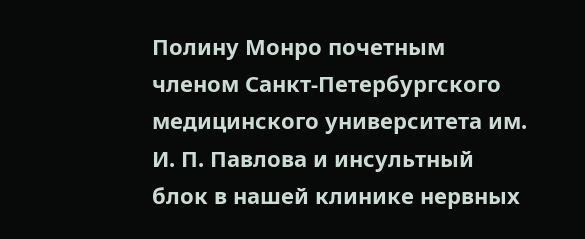Полину Монро почетным членом Санкт-Петербургского медицинского университета им. И. П. Павлова и инсультный блок в нашей клинике нервных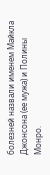болезней назвали именем Майкла Джонсона (ее мужа) и Полины Монро.